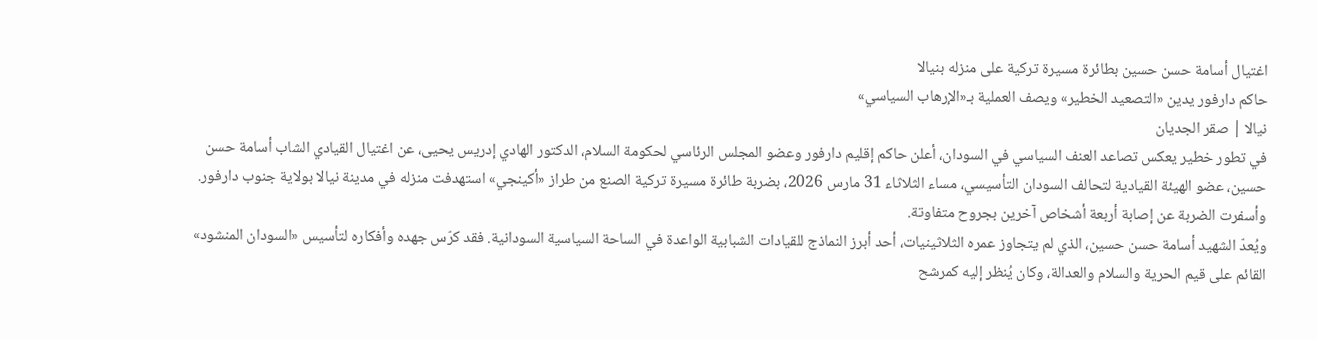اغتيال أسامة حسن حسين بطائرة مسيرة تركية على منزله بنيالا
حاكم دارفور يدين «التصعيد الخطير» ويصف العملية بـ«الإرهاب السياسي»
نيالا | صقر الجديان
في تطور خطير يعكس تصاعد العنف السياسي في السودان، أعلن حاكم إقليم دارفور وعضو المجلس الرئاسي لحكومة السلام، الدكتور الهادي إدريس يحيى، عن اغتيال القيادي الشاب أسامة حسن حسين، عضو الهيئة القيادية لتحالف السودان التأسيسي، مساء الثلاثاء 31 مارس 2026، بضربة طائرة مسيرة تركية الصنع من طراز «أكينجي» استهدفت منزله في مدينة نيالا بولاية جنوب دارفور. وأسفرت الضربة عن إصابة أربعة أشخاص آخرين بجروح متفاوتة.
ويُعدّ الشهيد أسامة حسن حسين، الذي لم يتجاوز عمره الثلاثينيات، أحد أبرز النماذج للقيادات الشبابية الواعدة في الساحة السياسية السودانية. فقد كرّس جهده وأفكاره لتأسيس «السودان المنشود» القائم على قيم الحرية والسلام والعدالة، وكان يُنظر إليه كمرشح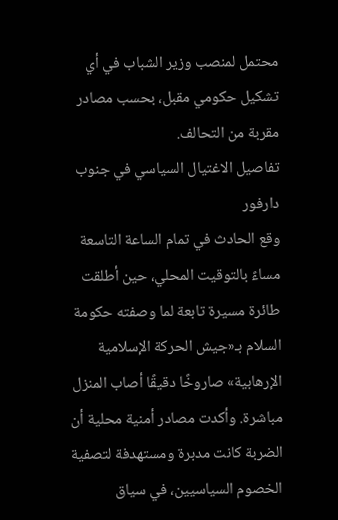محتمل لمنصب وزير الشباب في أي تشكيل حكومي مقبل، بحسب مصادر مقربة من التحالف.
تفاصيل الاغتيال السياسي في جنوب دارفور
وقع الحادث في تمام الساعة التاسعة مساءً بالتوقيت المحلي، حين أطلقت طائرة مسيرة تابعة لما وصفته حكومة السلام بـ«جيش الحركة الإسلامية الإرهابية» صاروخًا دقيقًا أصاب المنزل مباشرة. وأكدت مصادر أمنية محلية أن الضربة كانت مدبرة ومستهدفة لتصفية الخصوم السياسيين، في سياق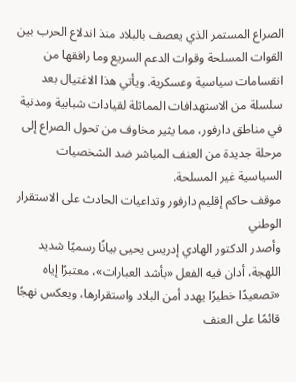الصراع المستمر الذي يعصف بالبلاد منذ اندلاع الحرب بين القوات المسلحة وقوات الدعم السريع وما رافقها من انقسامات سياسية وعسكرية. ويأتي هذا الاغتيال بعد سلسلة من الاستهدافات المماثلة لقيادات شبابية ومدنية في مناطق دارفور، مما يثير مخاوف من تحول الصراع إلى مرحلة جديدة من العنف المباشر ضد الشخصيات السياسية غير المسلحة.
موقف حاكم إقليم دارفور وتداعيات الحادث على الاستقرار الوطني
وأصدر الدكتور الهادي إدريس يحيى بيانًا رسميًا شديد اللهجة، أدان فيه الفعل «بأشد العبارات»، معتبرًا إياه «تصعيدًا خطيرًا يهدد أمن البلاد واستقرارها، ويعكس نهجًا قائمًا على العنف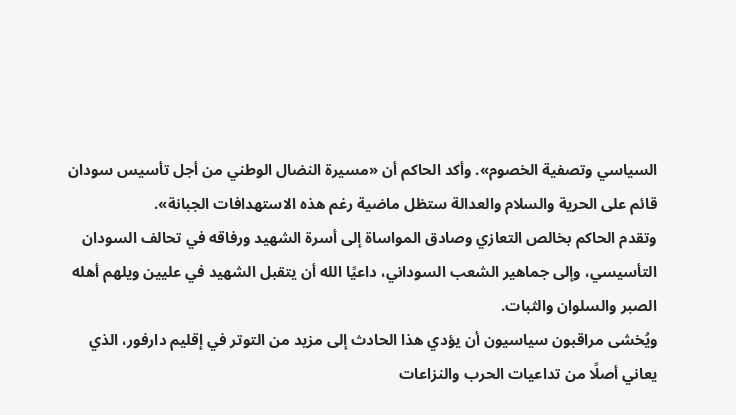السياسي وتصفية الخصوم». وأكد الحاكم أن «مسيرة النضال الوطني من أجل تأسيس سودان قائم على الحرية والسلام والعدالة ستظل ماضية رغم هذه الاستهدافات الجبانة».
وتقدم الحاكم بخالص التعازي وصادق المواساة إلى أسرة الشهيد ورفاقه في تحالف السودان التأسيسي، وإلى جماهير الشعب السوداني، داعيًا الله أن يتقبل الشهيد في عليين ويلهم أهله الصبر والسلوان والثبات.
ويُخشى مراقبون سياسيون أن يؤدي هذا الحادث إلى مزيد من التوتر في إقليم دارفور، الذي يعاني أصلًا من تداعيات الحرب والنزاعات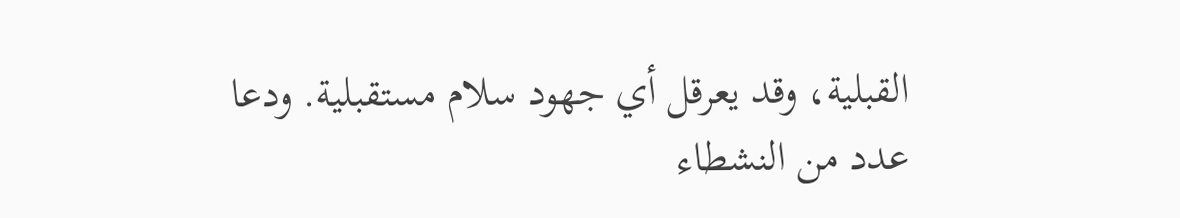القبلية، وقد يعرقل أي جهود سلام مستقبلية. ودعا عدد من النشطاء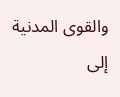والقوى المدنية إلى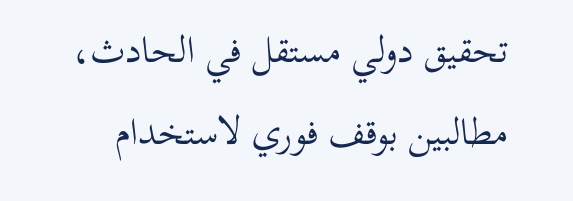تحقيق دولي مستقل في الحادث، مطالبين بوقف فوري لاستخدام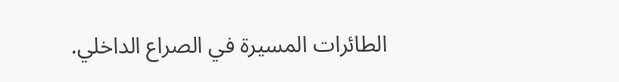الطائرات المسيرة في الصراع الداخلي.